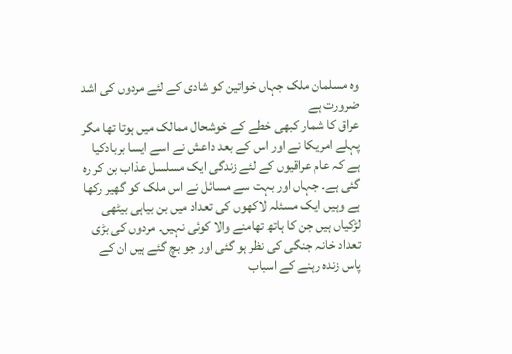وہ مسلمان ملک جہاں خواتین کو شادی کے لئے مردوں کی اشد ضرورت ہے
عراق کا شمار کبھی خطے کے خوشحال ممالک میں ہوتا تھا مگر پہلے امریکا نے اور اس کے بعد داعش نے اسے ایسا بربادکیا ہے کہ عام عراقیوں کے لئے زندگی ایک مسلسل عذاب بن کر رہ گئی ہے۔ جہاں اور بہت سے مسائل نے اس ملک کو گھیر رکھا ہے وہیں ایک مسئلہ لاکھوں کی تعداد میں بن بیاہی بیٹھی لڑکیاں ہیں جن کا ہاتھ تھامنے والا کوئی نہیں۔ مردوں کی بڑی تعداد خانہ جنگی کی نظر ہو گئی اور جو بچ گئے ہیں ان کے پاس زندہ رہنے کے اسباب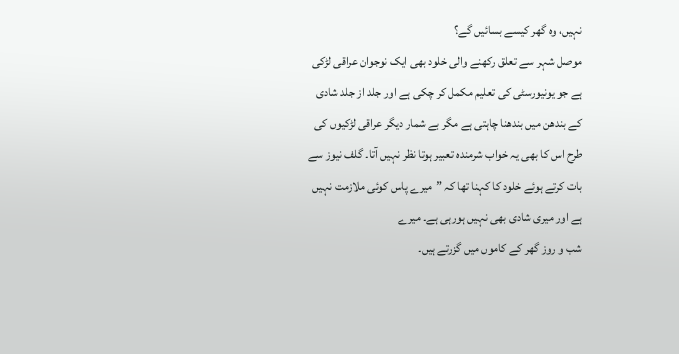نہیں، وہ گھر کیسے بسائیں گے؟
موصل شہر سے تعلق رکھنے والی خلود بھی ایک نوجوان عراقی لڑکی ہے جو یونیورسٹی کی تعلیم مکمل کر چکی ہے اور جلد از جلد شادی کے بندھن میں بندھنا چاہتی ہے مگر بے شمار دیگر عراقی لڑکیوں کی طرح اس کا بھی یہ خواب شرمندہ تعبیر ہوتا نظر نہیں آتا۔ گلف نیوز سے بات کرتے ہوئے خلود کا کہنا تھا کہ ”میرے پاس کوئی ملازمت نہیں ہے اور میری شادی بھی نہیں ہورہی ہے۔ میرے
شب و روز گھر کے کاموں میں گزرتے ہیں۔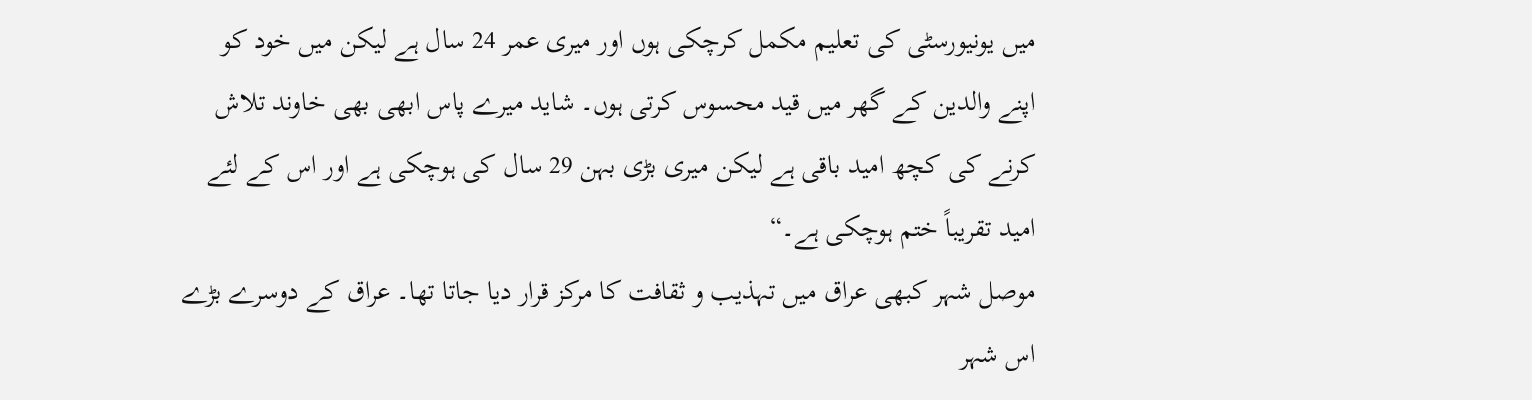میں یونیورسٹی کی تعلیم مکمل کرچکی ہوں اور میری عمر 24 سال ہے لیکن میں خود کو اپنے والدین کے گھر میں قید محسوس کرتی ہوں۔ شاید میرے پاس ابھی بھی خاوند تلاش کرنے کی کچھ امید باقی ہے لیکن میری بڑی بہن 29 سال کی ہوچکی ہے اور اس کے لئے امید تقریباً ختم ہوچکی ہے۔“
موصل شہر کبھی عراق میں تہذیب و ثقافت کا مرکز قرار دیا جاتا تھا۔ عراق کے دوسرے بڑے اس شہر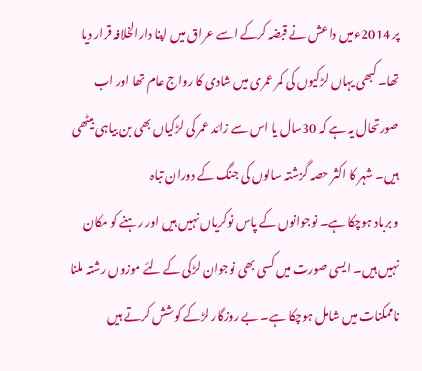پر 2014ءمیں داعش نے قبضہ کرکے اسے عراق میں اپنا دارالخلافہ قرار دیا تھا۔ کبھی یہاں لڑکیوں کی کمر عمری میں شادی کا رواج عام تھا اور اب صورتحال یہ ہے کہ 30سال یا اس سے زائد عمر کی لڑکیاں بھی بن بیاہی بیٹھی ہیں۔ شہر کا اکثر حصہ گزشتہ سالوں کی جنگ کے دوران تباہ
و برباد ہوچکا ہے۔ نوجوانوں کے پاس نوکریاں نہیں ہیں اور رہنے کو مکان نہیں ہیں۔ ایسی صورت میں کسی بھی نوجوان لڑکی کے لئے موزوں رشتہ ملنا ناممکنات میں شامل ہوچکا ہے۔ بے روزگار لڑکے کوشش کرتے ہیں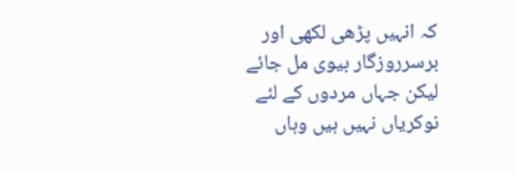کہ انہیں پڑھی لکھی اور برسرروزگار بیوی مل جائے لیکن جہاں مردوں کے لئے نوکریاں نہیں ہیں وہاں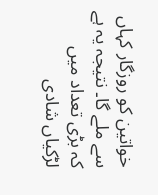خواتین کو روزگار کہاں سے ملے گا۔ نتیجہ یہ ہے کہ بڑی تعداد میں لڑکیاں شادی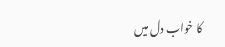کا خواب دل میں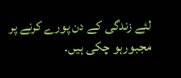لئے زندگی کے دن پورے کرنے پر مجبورہو چکی ہیں۔